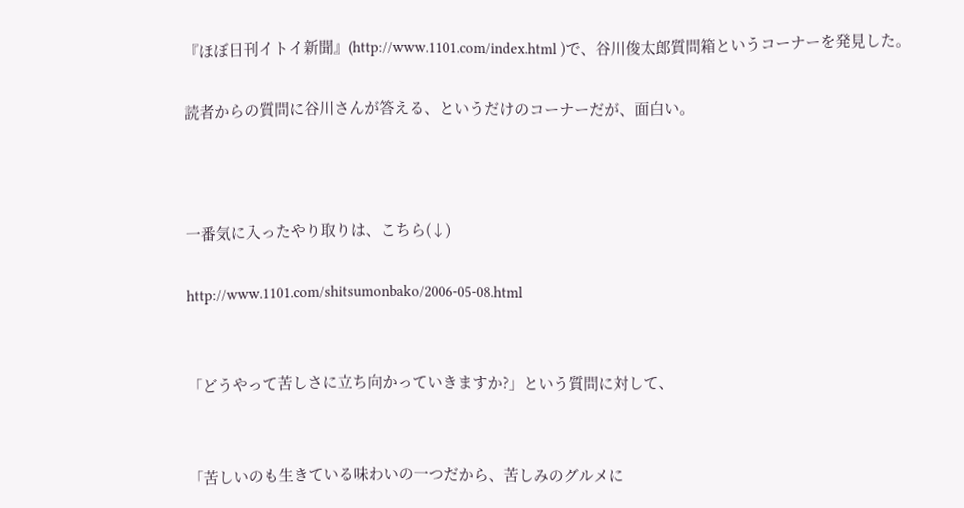『ほぼ日刊イトイ新聞』(http://www.1101.com/index.html )で、谷川俊太郎質問箱というコーナーを発見した。

読者からの質問に谷川さんが答える、というだけのコーナーだが、面白い。



一番気に入ったやり取りは、こちら(↓)

http://www.1101.com/shitsumonbako/2006-05-08.html


「どうやって苦しさに立ち向かっていきますか?」という質問に対して、


「苦しいのも生きている味わいの一つだから、苦しみのグルメに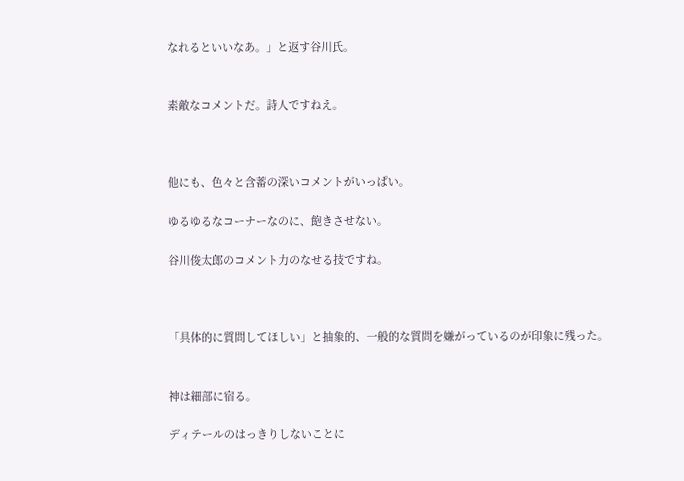なれるといいなあ。」と返す谷川氏。


素敵なコメントだ。詩人ですねえ。



他にも、色々と含蓄の深いコメントがいっぱい。

ゆるゆるなコーナーなのに、飽きさせない。

谷川俊太郎のコメント力のなせる技ですね。



「具体的に質問してほしい」と抽象的、一般的な質問を嫌がっているのが印象に残った。


神は細部に宿る。

ディテールのはっきりしないことに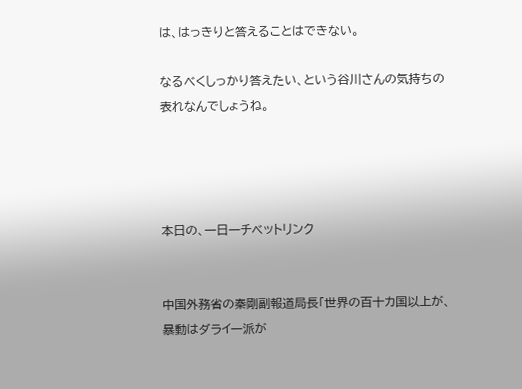は、はっきりと答えることはできない。

なるべくしっかり答えたい、という谷川さんの気持ちの表れなんでしょうね。




本日の、一日一チベットリンク


中国外務省の秦剛副報道局長「世界の百十カ国以上が、暴動はダライ一派が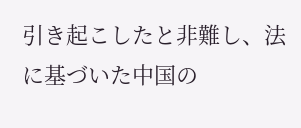引き起こしたと非難し、法に基づいた中国の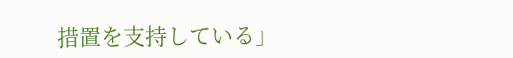措置を支持している」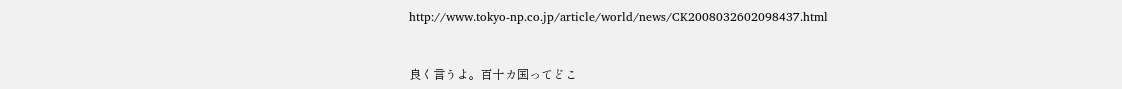http://www.tokyo-np.co.jp/article/world/news/CK2008032602098437.html


良く言うよ。百十カ国ってどこ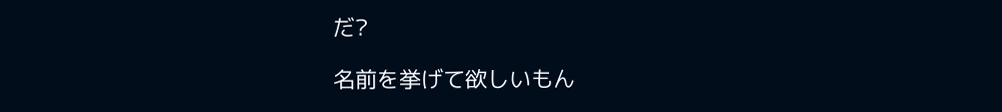だ?

名前を挙げて欲しいもん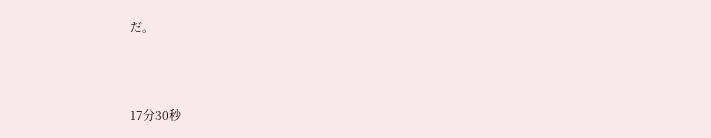だ。



17分30秒